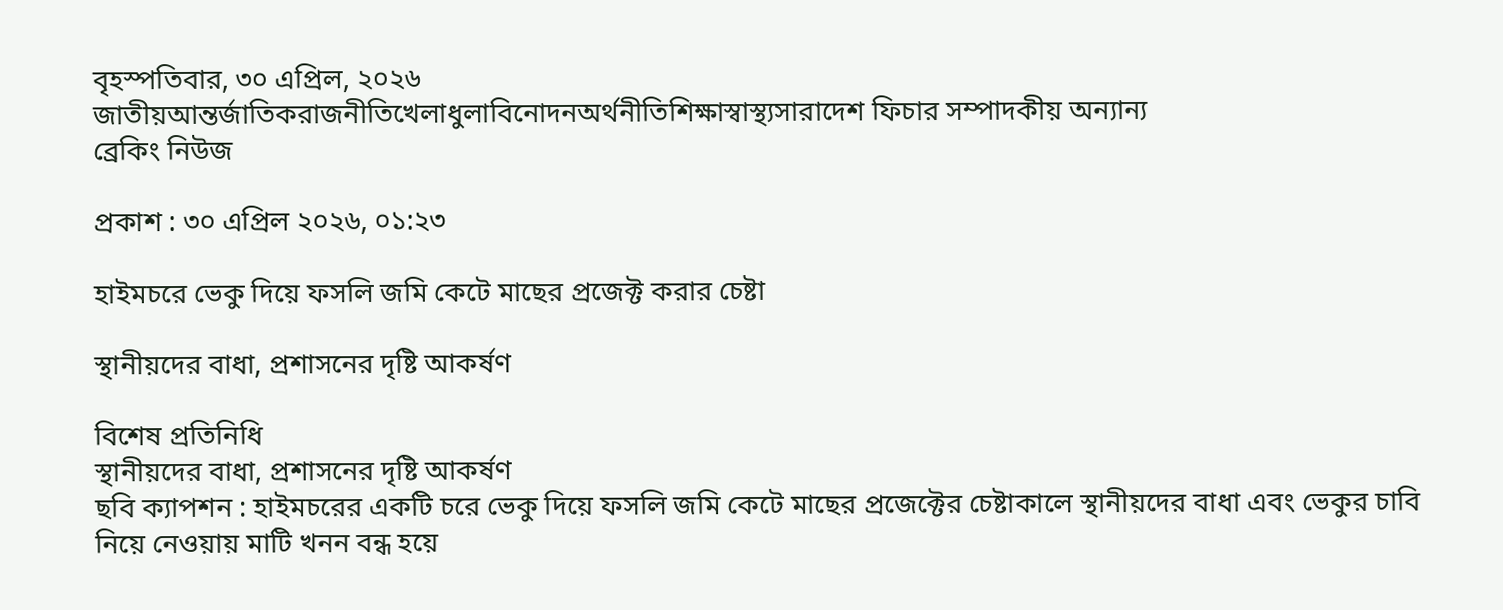বৃহস্পতিবার, ৩০ এপ্রিল, ২০২৬
জাতীয়আন্তর্জাতিকরাজনীতিখেলাধুলাবিনোদনঅর্থনীতিশিক্ষাস্বাস্থ্যসারাদেশ ফিচার সম্পাদকীয় অন্যান্য
ব্রেকিং নিউজ

প্রকাশ : ৩০ এপ্রিল ২০২৬, ০১:২৩

হাইমচরে ভেকু দিয়ে ফসলি জমি কেটে মাছের প্রজেক্ট করার চেষ্টা

স্থানীয়দের বাধা, প্রশাসনের দৃষ্টি আকর্ষণ

বিশেষ প্রতিনিধি
স্থানীয়দের বাধা, প্রশাসনের দৃষ্টি আকর্ষণ
ছবি ক্যাপশন : হাইমচরের একটি চরে ভেকু দিয়ে ফসলি জমি কেটে মাছের প্রজেক্টের চেষ্টাকালে স্থানীয়দের বাধা এবং ভেকুর চাবি নিয়ে নেওয়ায় মাটি খনন বন্ধ হয়ে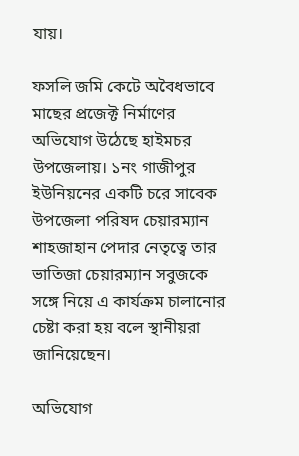যায়।

ফসলি জমি কেটে অবৈধভাবে মাছের প্রজেক্ট নির্মাণের অভিযোগ উঠেছে হাইমচর উপজেলায়। ১নং গাজীপুর ইউনিয়নের একটি চরে সাবেক উপজেলা পরিষদ চেয়ারম্যান শাহজাহান পেদার নেতৃত্বে তার ভাতিজা চেয়ারম্যান সবুজকে সঙ্গে নিয়ে এ কার্যক্রম চালানোর চেষ্টা করা হয় বলে স্থানীয়রা জানিয়েছেন।

অভিযোগ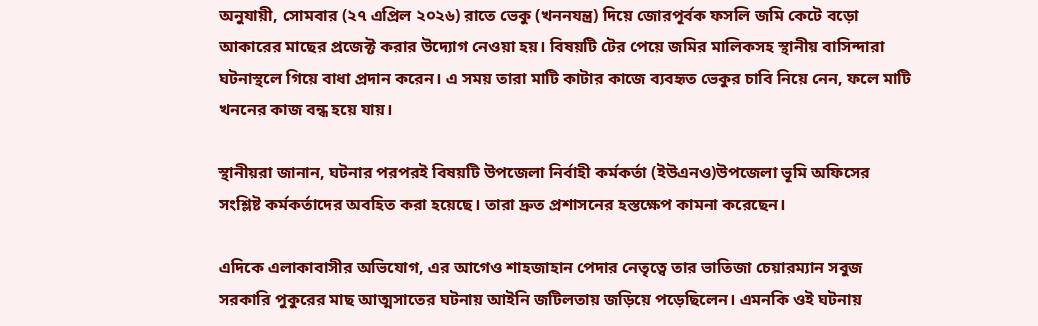অনুযায়ী, সোমবার (২৭ এপ্রিল ২০২৬) রাতে ভেকু (খননযন্ত্র) দিয়ে জোরপূর্বক ফসলি জমি কেটে বড়ো আকারের মাছের প্রজেক্ট করার উদ্যোগ নেওয়া হয়। বিষয়টি টের পেয়ে জমির মালিকসহ স্থানীয় বাসিন্দারা ঘটনাস্থলে গিয়ে বাধা প্রদান করেন। এ সময় তারা মাটি কাটার কাজে ব্যবহৃত ভেকুর চাবি নিয়ে নেন, ফলে মাটি খননের কাজ বন্ধ হয়ে যায়।

স্থানীয়রা জানান, ঘটনার পরপরই বিষয়টি উপজেলা নির্বাহী কর্মকর্তা (ইউএনও)উপজেলা ভূমি অফিসের সংশ্লিষ্ট কর্মকর্তাদের অবহিত করা হয়েছে। তারা দ্রুত প্রশাসনের হস্তক্ষেপ কামনা করেছেন।

এদিকে এলাকাবাসীর অভিযোগ, এর আগেও শাহজাহান পেদার নেতৃত্বে তার ভাতিজা চেয়ারম্যান সবুজ সরকারি পুকুরের মাছ আত্মসাতের ঘটনায় আইনি জটিলতায় জড়িয়ে পড়েছিলেন। এমনকি ওই ঘটনায়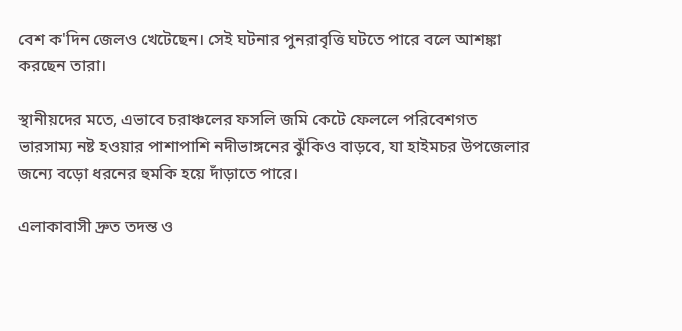বেশ ক'দিন জেলও খেটেছেন। সেই ঘটনার পুনরাবৃত্তি ঘটতে পারে বলে আশঙ্কা করছেন তারা।

স্থানীয়দের মতে, এভাবে চরাঞ্চলের ফসলি জমি কেটে ফেললে পরিবেশগত ভারসাম্য নষ্ট হওয়ার পাশাপাশি নদীভাঙ্গনের ঝুঁকিও বাড়বে, যা হাইমচর উপজেলার জন্যে বড়ো ধরনের হুমকি হয়ে দাঁড়াতে পারে।

এলাকাবাসী দ্রুত তদন্ত ও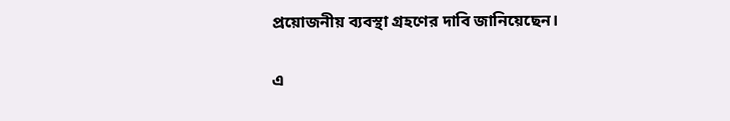প্রয়োজনীয় ব্যবস্থা গ্রহণের দাবি জানিয়েছেন।

এ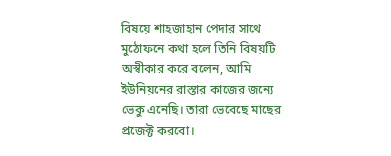বিষয়ে শাহজাহান পেদার সাথে মুঠোফনে কথা হলে তিনি বিষয়টি অস্বীকার করে বলেন, আমি ইউনিয়নের রাস্তার কাজের জন্যে ভেকু এনেছি। তারা ভেবেছে মাছের প্রজেক্ট করবো।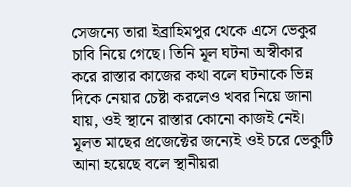সেজন্যে তারা ইব্রাহিমপুর থেকে এসে ভেকুর চাবি নিয়ে গেছে। তিনি মূল ঘটনা অস্বীকার করে রাস্তার কাজের কথা বলে ঘটনাকে ভিন্ন দিকে নেয়ার চেষ্টা করলেও খবর নিয়ে জানা যায়, ওই স্থানে রাস্তার কোনো কাজই নেই। মূলত মাছের প্রজেক্টের জন্যেই ওই চরে ভেকুটি আনা হয়েছে বলে স্থানীয়রা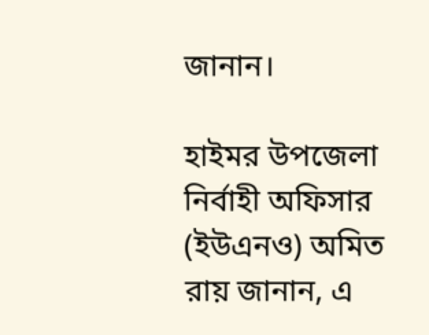জানান।

হাইমর উপজেলা নির্বাহী অফিসার (ইউএনও) অমিত রায় জানান, এ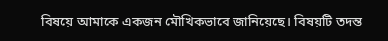বিষয়ে আমাকে একজন মৌখিকভাবে জানিয়েছে। বিষয়টি তদন্ত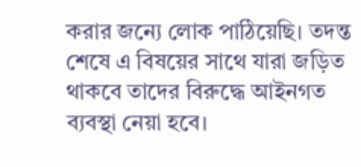করার জন্যে লোক পাঠিয়েছি। তদন্ত শেষে এ বিষয়ের সাথে যারা জড়িত থাকবে তাদের বিরুদ্ধে আইনগত ব্যবস্থা নেয়া হবে।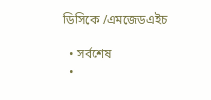ডিসিকে /এমজেডএইচ

  • সর্বশেষ
  •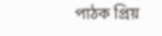পাঠক প্রিয়